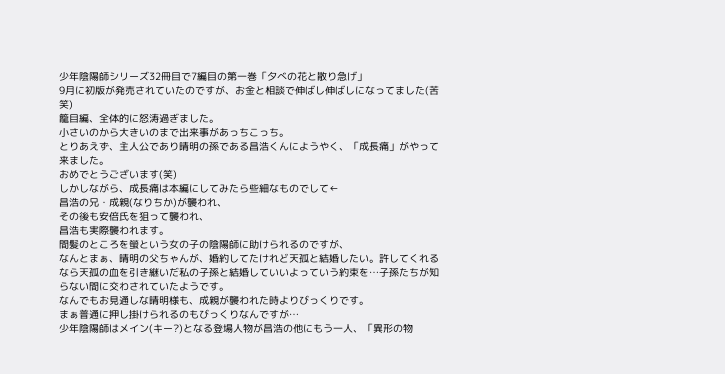少年陰陽師シリーズ32冊目で7編目の第一巻「夕べの花と散り急げ」
9月に初版が発売されていたのですが、お金と相談で伸ばし伸ばしになってました(苦笑)
籠目編、全体的に怒涛過ぎました。
小さいのから大きいのまで出来事があっちこっち。
とりあえず、主人公であり晴明の孫である昌浩くんにようやく、「成長痛」がやって来ました。
おめでとうございます(笑)
しかしながら、成長痛は本編にしてみたら些細なものでして←
昌浩の兄・成親(なりちか)が襲われ、
その後も安倍氏を狙って襲われ、
昌浩も実際襲われます。
間髪のところを螢という女の子の陰陽師に助けられるのですが、
なんとまぁ、晴明の父ちゃんが、婚約してたけれど天孤と結婚したい。許してくれるなら天孤の血を引き継いだ私の子孫と結婚していいよっていう約束を…子孫たちが知らない間に交わされていたようです。
なんでもお見通しな晴明様も、成親が襲われた時よりびっくりです。
まぁ普通に押し掛けられるのもびっくりなんですが…
少年陰陽師はメイン(キー?)となる登場人物が昌浩の他にもう一人、「異形の物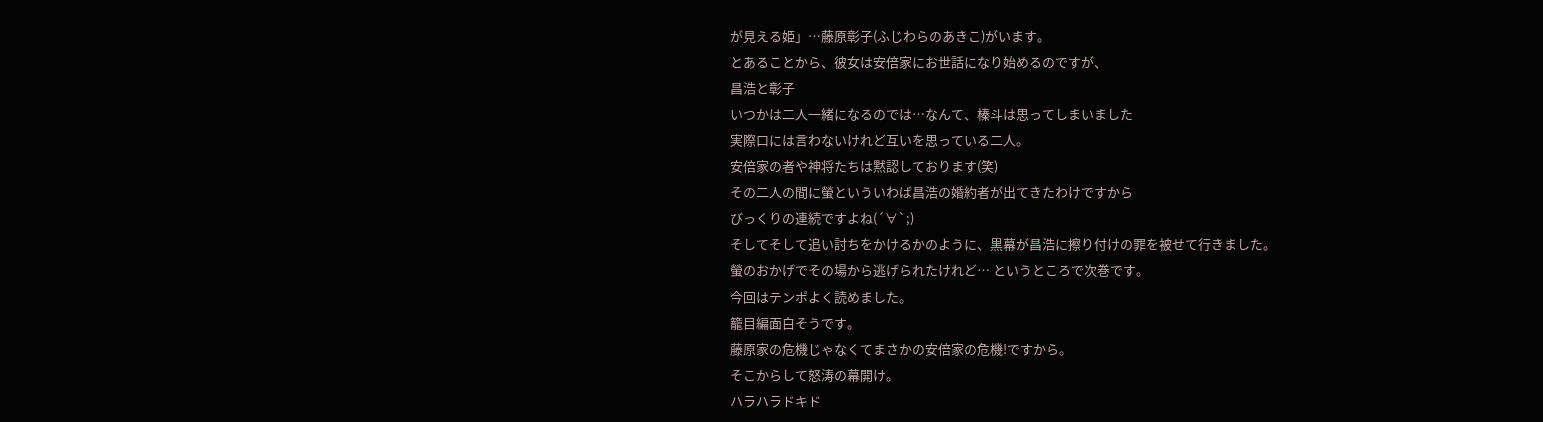が見える姫」…藤原彰子(ふじわらのあきこ)がいます。
とあることから、彼女は安倍家にお世話になり始めるのですが、
昌浩と彰子
いつかは二人一緒になるのでは…なんて、榛斗は思ってしまいました
実際口には言わないけれど互いを思っている二人。
安倍家の者や神将たちは黙認しております(笑)
その二人の間に螢といういわば昌浩の婚約者が出てきたわけですから
びっくりの連続ですよね(´∀`;)
そしてそして追い討ちをかけるかのように、黒幕が昌浩に擦り付けの罪を被せて行きました。
螢のおかげでその場から逃げられたけれど… というところで次巻です。
今回はテンポよく読めました。
籠目編面白そうです。
藤原家の危機じゃなくてまさかの安倍家の危機!ですから。
そこからして怒涛の幕開け。
ハラハラドキド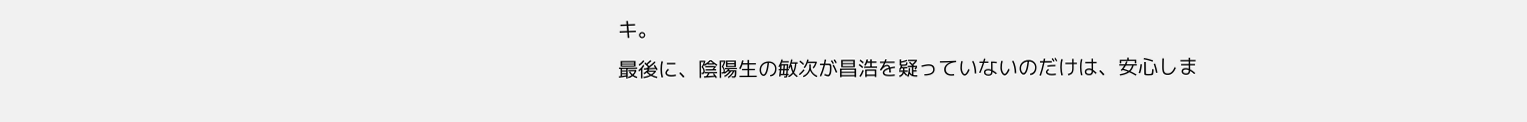キ。
最後に、陰陽生の敏次が昌浩を疑っていないのだけは、安心しま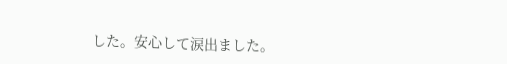した。安心して涙出ました。